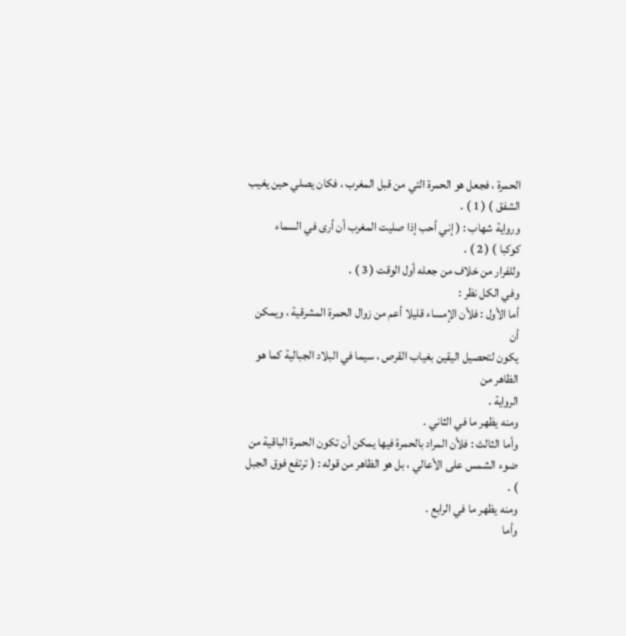الحمرة ، فجعل هو الحمرة التي من قبل المغرب ، فكان يصلي حين يغيب
الشفق ) ( 1 ) .
ورواية شهاب : ( إني أحب إذا صليت المغرب أن أرى في السماء
كوكبا ) ( 2 ) .
وللفرار من خلاف من جعله أول الوقت ( 3 ) .
وفي الكل نظر :
أما الأول : فلأن الإمساء قليلا أعم من زوال الحمرة المشرقية ، ويمكن أن
يكون لتحصيل اليقين بغياب القرص ، سيما في البلاد الجبالية كما هو الظاهر من
الرواية .
ومنه يظهر ما في الثاني .
وأما الثالث : فلأن المراد بالحمرة فيها يمكن أن تكون الحمرة الباقية من
ضوء الشمس على الأعالي ، بل هو الظاهر من قوله : ( ترتفع فوق الجبل ) .
ومنه يظهر ما في الرابع .
وأما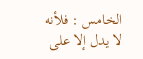الخامس : فلأنه لا يدل إلا على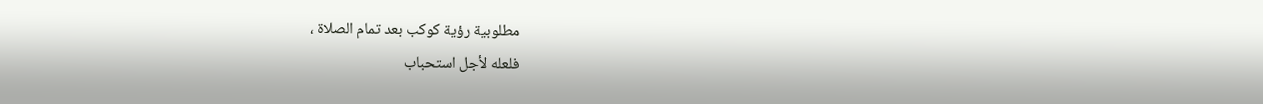مطلوبية رؤية كوكب بعد تمام الصلاة ،
فلعله لأجل استحباب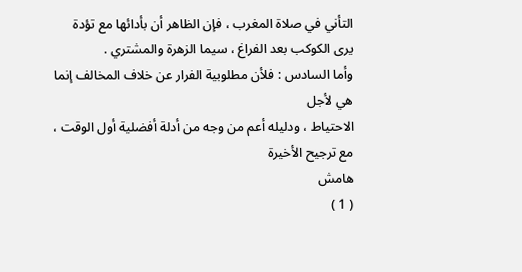التأني في صلاة المغرب ، فإن الظاهر أن بأدائها مع تؤدة
يرى الكوكب بعد الفراغ ، سيما الزهرة والمشتري .
وأما السادس : فلأن مطلوبية الفرار عن خلاف المخالف إنما هي لأجل
الاحتياط ، ودليله أعم من وجه من أدلة أفضلية أول الوقت ، مع ترجيح الأخيرة
هامش
( 1 )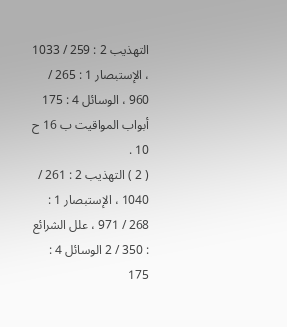التهذيب 2 : 259 / 1033 ، الإستبصار 1 : 265 / 960 ، الوسائل 4 : 175 أبواب المواقيت ب 16 ح 10 .
( 2 ) التهذيب 2 : 261 / 1040 ، الإستبصار 1 : 268 / 971 ، علل الشرائع
: 350 / 2 الوسائل 4 : 175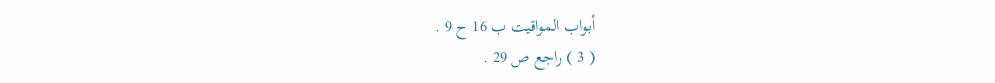أبواب المواقيت ب 16 ح 9 .
( 3 ) راجع ص 29 .